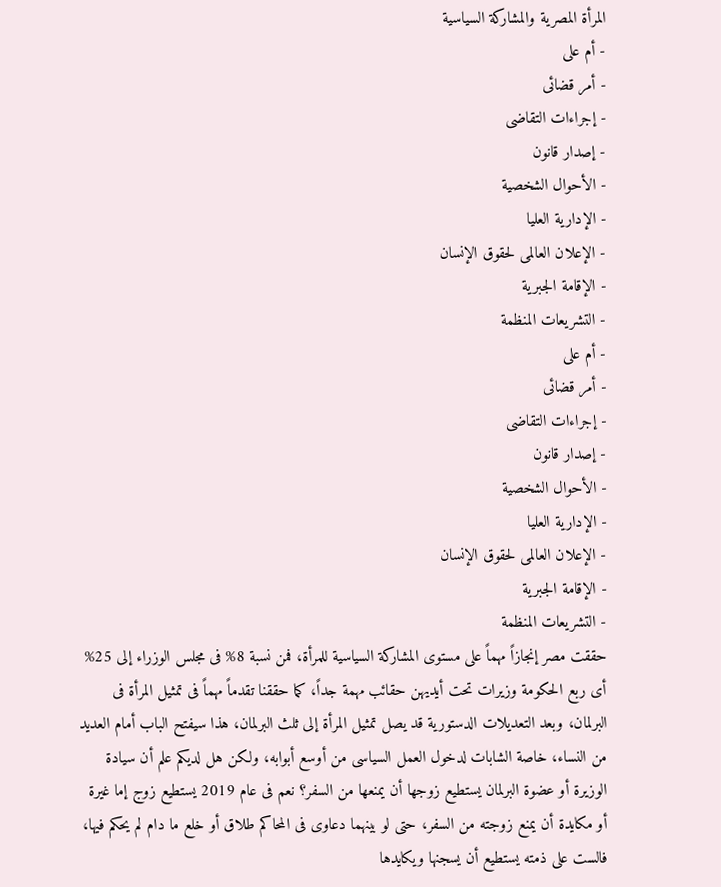المرأة المصرية والمشاركة السياسية
- أم على
- أمر قضائى
- إجراءات التقاضى
- إصدار قانون
- الأحوال الشخصية
- الإدارية العليا
- الإعلان العالمى لحقوق الإنسان
- الإقامة الجبرية
- التشريعات المنظمة
- أم على
- أمر قضائى
- إجراءات التقاضى
- إصدار قانون
- الأحوال الشخصية
- الإدارية العليا
- الإعلان العالمى لحقوق الإنسان
- الإقامة الجبرية
- التشريعات المنظمة
حققت مصر إنجازاً مهماً على مستوى المشاركة السياسية للمرأة، فمن نسبة 8% فى مجلس الوزراء إلى 25% أى ربع الحكومة وزيرات تحت أيديهن حقائب مهمة جداً، كما حققنا تقدماً مهماً فى تمثيل المرأة فى البرلمان، وبعد التعديلات الدستورية قد يصل تمثيل المرأة إلى ثلث البرلمان، هذا سيفتح الباب أمام العديد من النساء، خاصة الشابات لدخول العمل السياسى من أوسع أبوابه، ولكن هل لديكم علم أن سيادة الوزيرة أو عضوة البرلمان يستطيع زوجها أن يمنعها من السفر؟ نعم فى عام 2019 يستطيع زوج إما غيرة أو مكايدة أن يمنع زوجته من السفر، حتى لو بينهما دعاوى فى المحاكم طلاق أو خلع ما دام لم يحكم فيها، فالست على ذمته يستطيع أن يسجنها ويكايدها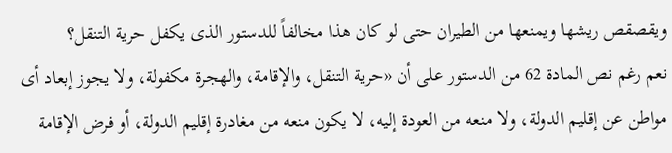ويقصقص ريشها ويمنعها من الطيران حتى لو كان هذا مخالفاً للدستور الذى يكفل حرية التنقل؟
نعم رغم نص المادة 62 من الدستور على أن «حرية التنقل، والإقامة، والهجرة مكفولة، ولا يجوز إبعاد أى مواطن عن إقليم الدولة، ولا منعه من العودة إليه، لا يكون منعه من مغادرة إقليم الدولة، أو فرض الإقامة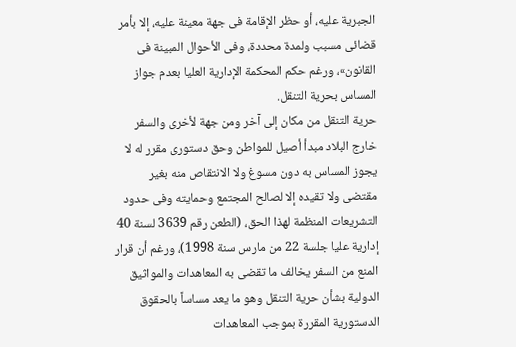الجبرية عليه، أو حظر الإقامة فى جهة معينة عليه، إلا بأمر قضائى مسبب ولمدة محددة، وفى الأحوال المبينة فى القانون»، ورغم حكم المحكمة الإدارية العليا بعدم جواز المساس بحرية التنقل.
حرية التنقل من مكان إلى آخر ومن جهة لأخرى والسفر خارج البلاد مبدأ أصيل للمواطن وحق دستورى مقرر له لا يجوز المساس به دون مسوغ ولا الانتقاص منه بغير مقتضى ولا تقيده إلا لصالح المجتمع وحمايته وفى حدود التشريعات المنظمة لهذا الحق، (الطعن رقم 3639 لسنة 40 إدارية عليا جلسة 22 من مارس سنة 1998)، ورغم أن قرار المنع من السفر يخالف ما تقضى به المعاهدات والمواثيق الدولية بشأن حرية التنقل وهو ما يعد مساساً بالحقوق الدستورية المقررة بموجب المعاهدات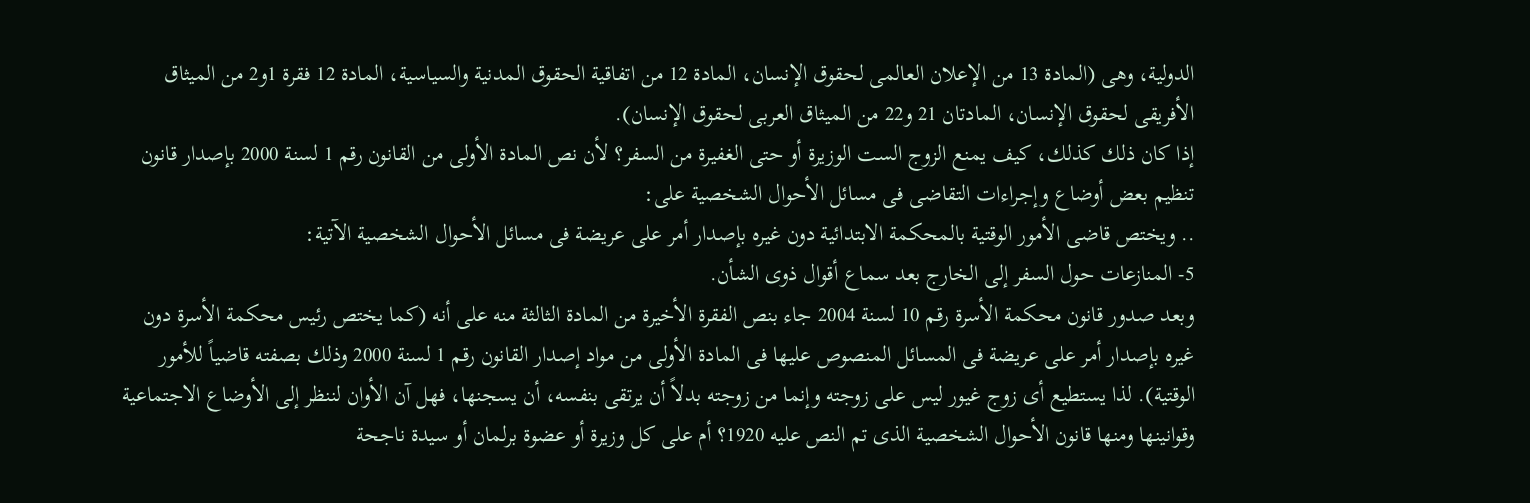الدولية، وهى (المادة 13 من الإعلان العالمى لحقوق الإنسان، المادة 12 من اتفاقية الحقوق المدنية والسياسية، المادة 12 فقرة 1و2 من الميثاق الأفريقى لحقوق الإنسان، المادتان 21 و22 من الميثاق العربى لحقوق الإنسان).
إذا كان ذلك كذلك، كيف يمنع الزوج الست الوزيرة أو حتى الغفيرة من السفر؟ لأن نص المادة الأولى من القانون رقم 1 لسنة 2000 بإصدار قانون تنظيم بعض أوضاع وإجراءات التقاضى فى مسائل الأحوال الشخصية على:
.. ويختص قاضى الأمور الوقتية بالمحكمة الابتدائية دون غيره بإصدار أمر على عريضة فى مسائل الأحوال الشخصية الآتية:
5- المنازعات حول السفر إلى الخارج بعد سماع أقوال ذوى الشأن.
وبعد صدور قانون محكمة الأسرة رقم 10 لسنة 2004 جاء بنص الفقرة الأخيرة من المادة الثالثة منه على أنه (كما يختص رئيس محكمة الأسرة دون غيره بإصدار أمر على عريضة فى المسائل المنصوص عليها فى المادة الأولى من مواد إصدار القانون رقم 1 لسنة 2000 وذلك بصفته قاضياً للأمور الوقتية). لذا يستطيع أى زوج غيور ليس على زوجته وإنما من زوجته بدلاً أن يرتقى بنفسه، أن يسجنها، فهل آن الأوان لننظر إلى الأوضاع الاجتماعية وقوانينها ومنها قانون الأحوال الشخصية الذى تم النص عليه 1920؟ أم على كل وزيرة أو عضوة برلمان أو سيدة ناجحة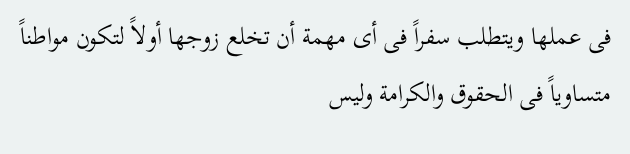فى عملها ويتطلب سفراً فى أى مهمة أن تخلع زوجها أولاً لتكون مواطناً متساوياً فى الحقوق والكرامة وليس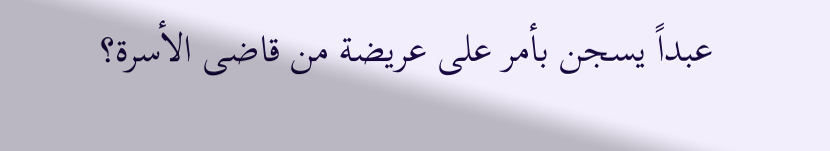عبداً يسجن بأمر على عريضة من قاضى الأسرة؟